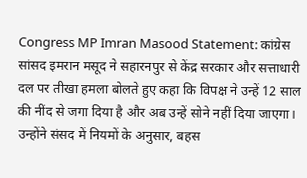Congress MP Imran Masood Statement: कांग्रेस सांसद इमरान मसूद ने सहारनपुर से केंद्र सरकार और सत्ताधारी दल पर तीखा हमला बोलते हुए कहा कि विपक्ष ने उन्हें 12 साल की नींद से जगा दिया है और अब उन्हें सोने नहीं दिया जाएगा। उन्होंने संसद में नियमों के अनुसार, बहस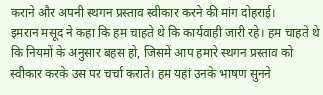कराने और अपनी स्थगन प्रस्ताव स्वीकार करने की मांग दोहराई।
इमरान मसूद ने कहा कि हम चाहते थे कि कार्यवाही जारी रहे। हम चाहते थे कि नियमों के अनुसार बहस हो, जिसमें आप हमारे स्थगन प्रस्ताव को स्वीकार करके उस पर चर्चा कराते। हम यहां उनके भाषण सुनने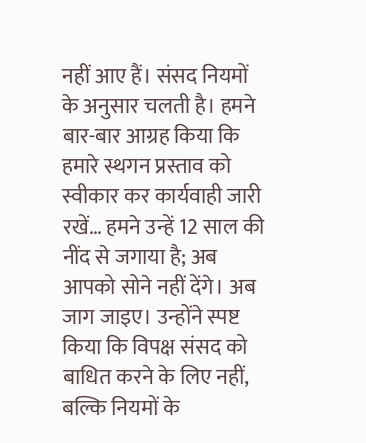नहीं आए हैं। संसद नियमों के अनुसार चलती है। हमने बार-बार आग्रह किया कि हमारे स्थगन प्रस्ताव को स्वीकार कर कार्यवाही जारी रखें… हमने उन्हें 12 साल की नींद से जगाया है; अब आपको सोने नहीं देंगे। अब जाग जाइए। उन्होंने स्पष्ट किया कि विपक्ष संसद को बाधित करने के लिए नहीं, बल्कि नियमों के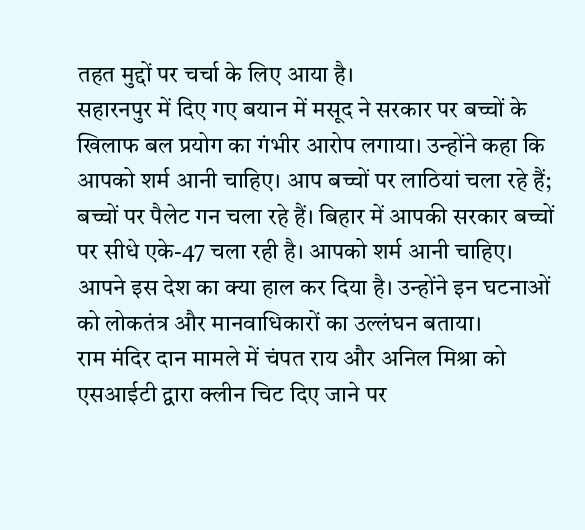तहत मुद्दों पर चर्चा के लिए आया है।
सहारनपुर में दिए गए बयान में मसूद ने सरकार पर बच्चों के खिलाफ बल प्रयोग का गंभीर आरोप लगाया। उन्होंने कहा कि आपको शर्म आनी चाहिए। आप बच्चों पर लाठियां चला रहे हैं; बच्चों पर पैलेट गन चला रहे हैं। बिहार में आपकी सरकार बच्चों पर सीधे एके-47 चला रही है। आपको शर्म आनी चाहिए। आपने इस देश का क्या हाल कर दिया है। उन्होंने इन घटनाओं को लोकतंत्र और मानवाधिकारों का उल्लंघन बताया।
राम मंदिर दान मामले में चंपत राय और अनिल मिश्रा को एसआईटी द्वारा क्लीन चिट दिए जाने पर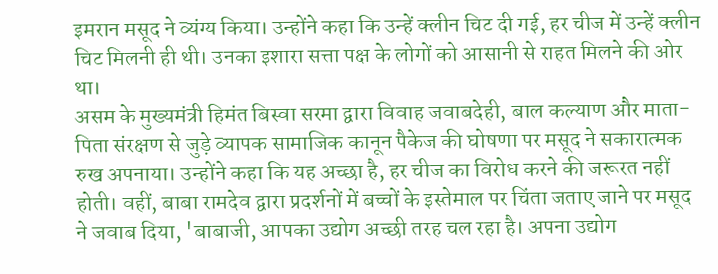इमरान मसूद ने व्यंग्य किया। उन्होंने कहा कि उन्हें क्लीन चिट दी गई, हर चीज में उन्हें क्लीन चिट मिलनी ही थी। उनका इशारा सत्ता पक्ष के लोगों को आसानी से राहत मिलने की ओर था।
असम के मुख्यमंत्री हिमंत बिस्वा सरमा द्वारा विवाह जवाबदेही, बाल कल्याण और माता-पिता संरक्षण से जुड़े व्यापक सामाजिक कानून पैकेज की घोषणा पर मसूद ने सकारात्मक रुख अपनाया। उन्होंने कहा कि यह अच्छा है, हर चीज का विरोध करने की जरूरत नहीं होती। वहीं, बाबा रामदेव द्वारा प्रदर्शनों में बच्चों के इस्तेमाल पर चिंता जताए जाने पर मसूद ने जवाब दिया, 'बाबाजी, आपका उद्योग अच्छी तरह चल रहा है। अपना उद्योग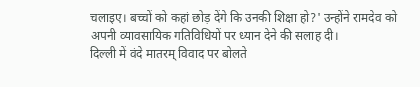चलाइए। बच्चों को कहां छोड़ देंगे कि उनकी शिक्षा हो?' उन्होंने रामदेव को अपनी व्यावसायिक गतिविधियों पर ध्यान देने की सलाह दी।
दिल्ली में वंदे मातरम् विवाद पर बोलते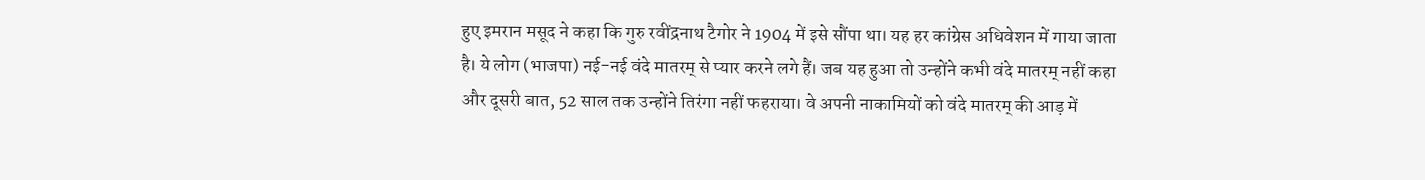हुए इमरान मसूद ने कहा कि गुरु रवींद्रनाथ टैगोर ने 1904 में इसे सौंपा था। यह हर कांग्रेस अधिवेशन में गाया जाता है। ये लोग (भाजपा) नई-नई वंदे मातरम् से प्यार करने लगे हैं। जब यह हुआ तो उन्होंने कभी वंदे मातरम् नहीं कहा और दूसरी बात, 52 साल तक उन्होंने तिरंगा नहीं फहराया। वे अपनी नाकामियों को वंदे मातरम् की आड़ में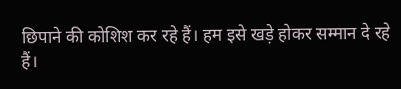छिपाने की कोशिश कर रहे हैं। हम इसे खड़े होकर सम्मान दे रहे हैं।